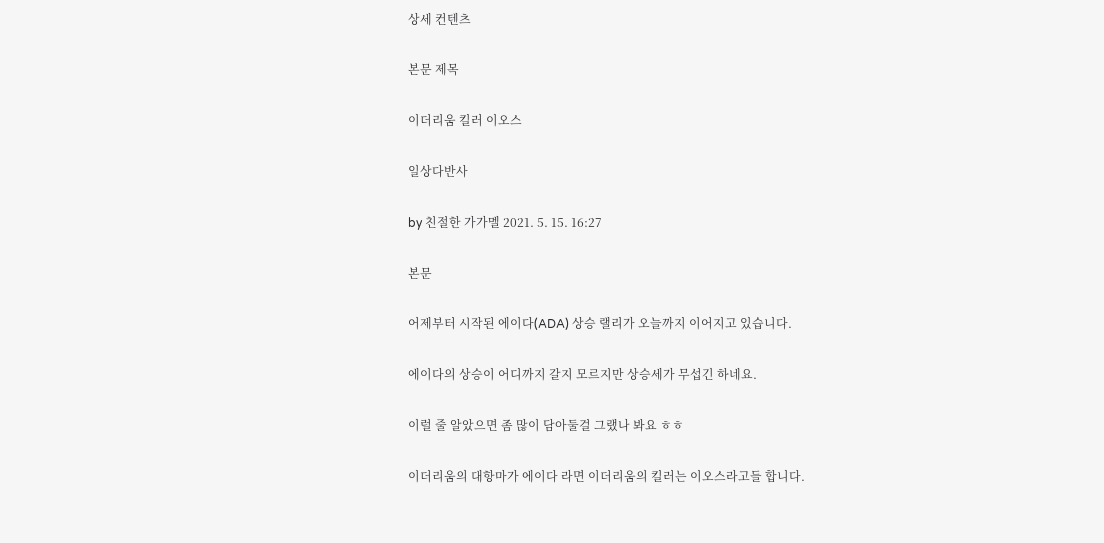상세 컨텐츠

본문 제목

이더리움 킬러 이오스

일상다반사

by 친절한 가가멜 2021. 5. 15. 16:27

본문

어제부터 시작된 에이다(ADA) 상승 랠리가 오늘까지 이어지고 있습니다.

에이다의 상승이 어디까지 갈지 모르지만 상승세가 무섭긴 하네요.

이럴 줄 알았으면 좀 많이 담아둘걸 그랬나 봐요 ㅎㅎ

이더리움의 대항마가 에이다 라면 이더리움의 킬러는 이오스라고들 합니다.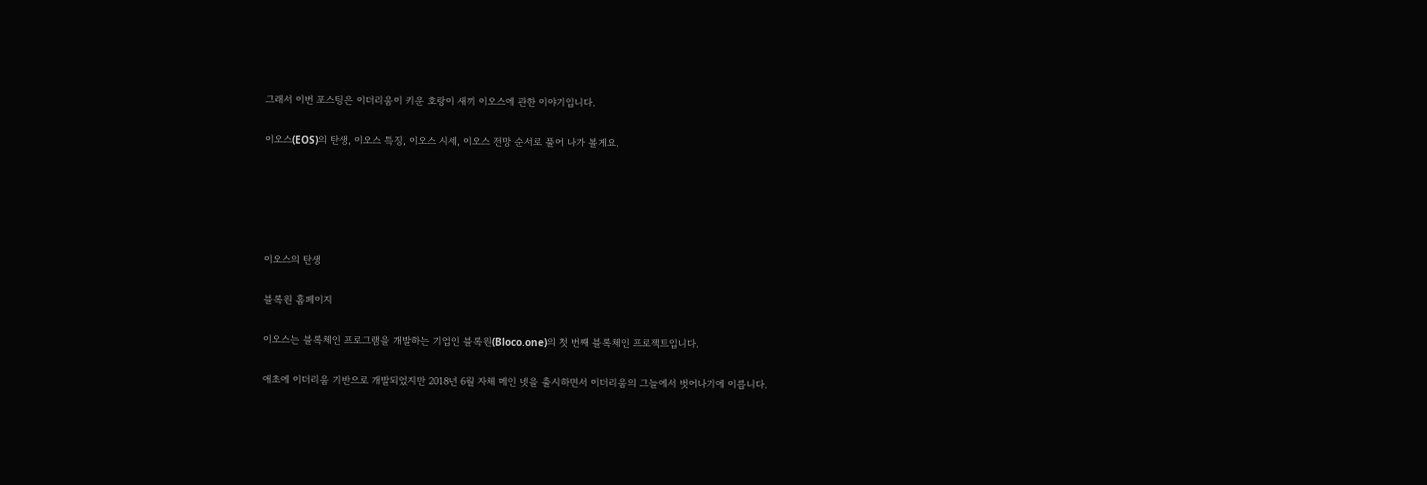그래서 이번 포스팅은 이더리움이 키운 호랑이 새끼 이오스에 관한 이야기입니다.

이오스(EOS)의 탄생, 이오스 특징, 이오스 시세, 이오스 전망 순서로 풀어 나가 볼게요.





이오스의 탄생

블록원 홈페이지

이오스는 블록체인 프로그램을 개발하는 기업인 블록원(Bloco.one)의 첫 번째 블록체인 프로젝트입니다.

애초에 이더리움 기반으로 개발되었지만 2018년 6월 자체 메인 넷을 출시하면서 이더리움의 그늘에서 벗어나기에 이릅니다.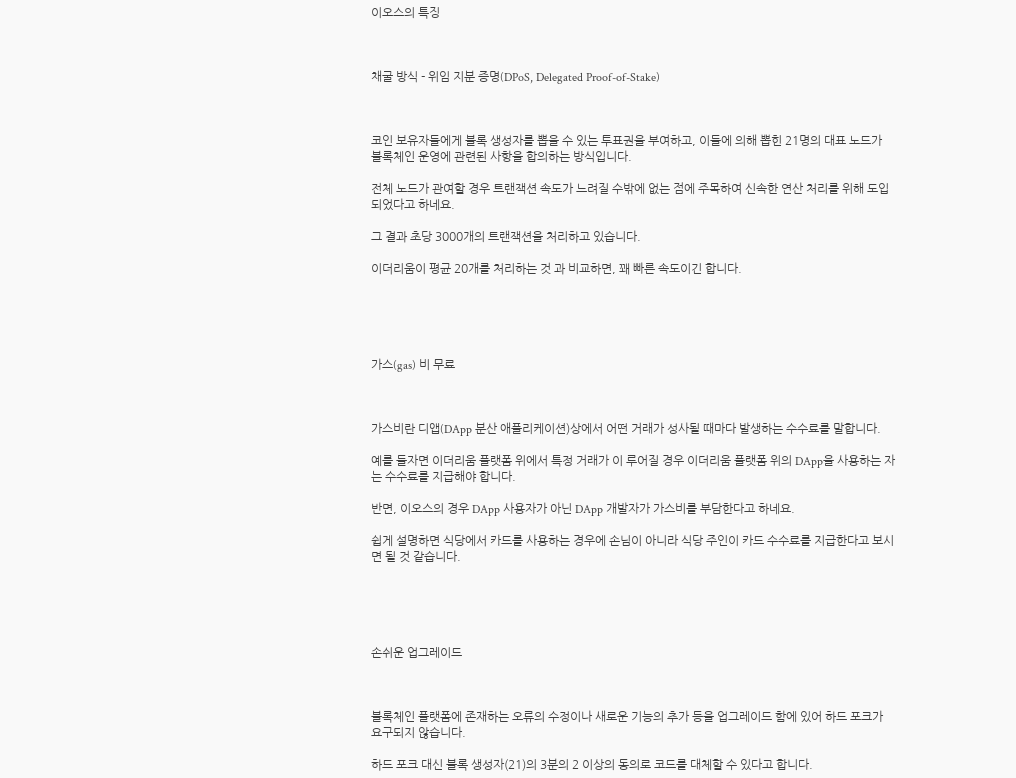이오스의 특징



채굴 방식 - 위임 지분 증명(DPoS, Delegated Proof-of-Stake)



코인 보유자들에게 블록 생성자를 뽑을 수 있는 투표권을 부여하고, 이들에 의해 뽑힌 21명의 대표 노드가 블록체인 운영에 관련된 사항을 합의하는 방식입니다.

전체 노드가 관여할 경우 트랜잭션 속도가 느려질 수밖에 없는 점에 주목하여 신속한 연산 처리를 위해 도입되었다고 하네요.

그 결과 초당 3000개의 트랜잭션을 처리하고 있습니다.

이더리움이 평균 20개를 처리하는 것 과 비교하면, 꽤 빠른 속도이긴 합니다.





가스(gas) 비 무료



가스비란 디앱(DApp 분산 애플리케이션)상에서 어떤 거래가 성사될 때마다 발생하는 수수료를 말합니다.

예를 들자면 이더리움 플랫폼 위에서 특정 거래가 이 루어질 경우 이더리움 플랫폼 위의 DApp을 사용하는 자는 수수료를 지급해야 합니다.

반면, 이오스의 경우 DApp 사용자가 아닌 DApp 개발자가 가스비를 부담한다고 하네요.

쉽게 설명하면 식당에서 카드를 사용하는 경우에 손님이 아니라 식당 주인이 카드 수수료를 지급한다고 보시면 될 것 같습니다.





손쉬운 업그레이드



블록체인 플랫폼에 존재하는 오류의 수정이나 새로운 기능의 추가 등을 업그레이드 함에 있어 하드 포크가 요구되지 않습니다.

하드 포크 대신 블록 생성자(21)의 3분의 2 이상의 동의로 코드를 대체할 수 있다고 합니다.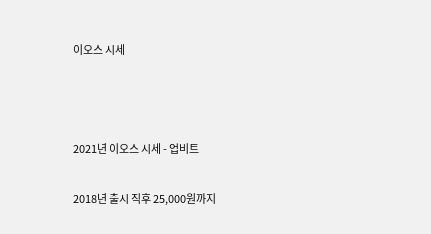이오스 시세



2021년 이오스 시세 - 업비트

2018년 출시 직후 25,000원까지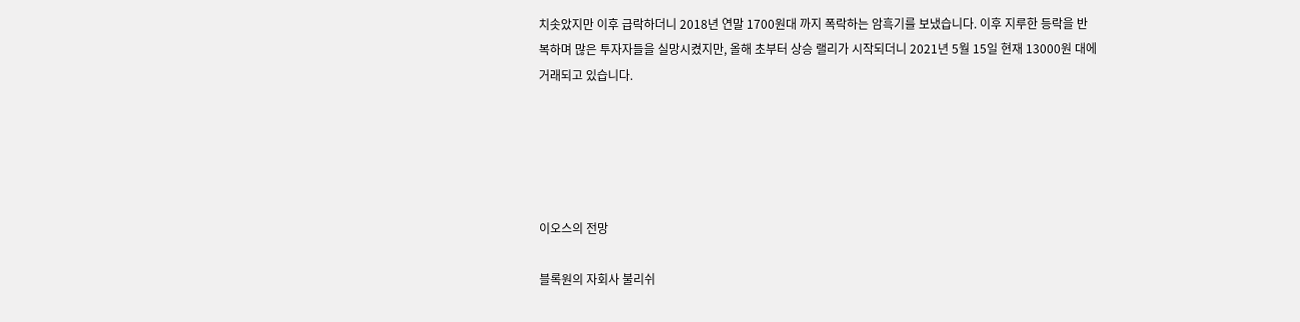치솟았지만 이후 급락하더니 2018년 연말 1700원대 까지 폭락하는 암흑기를 보냈습니다. 이후 지루한 등락을 반복하며 많은 투자자들을 실망시켰지만, 올해 초부터 상승 랠리가 시작되더니 2021년 5월 15일 현재 13000원 대에 거래되고 있습니다.





이오스의 전망

블록원의 자회사 불리쉬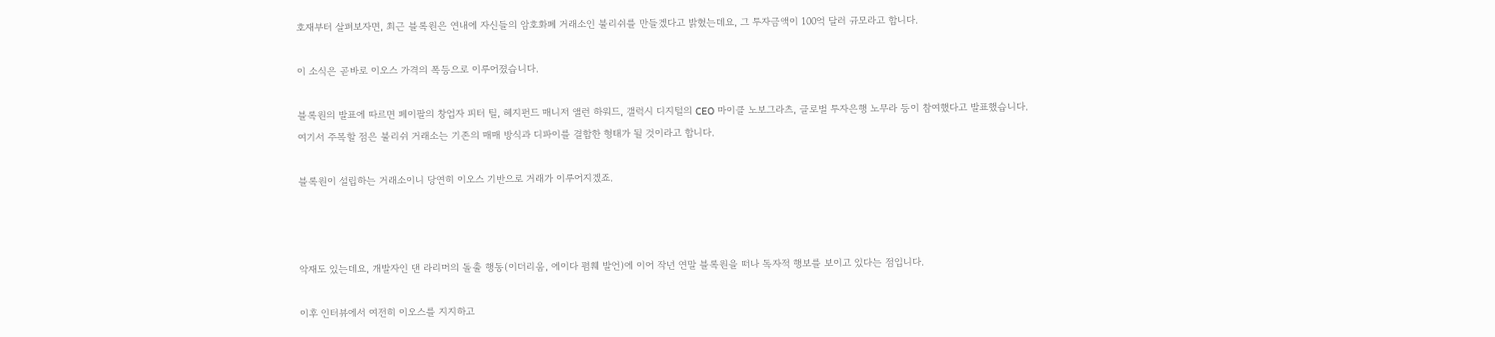호재부터 살펴보자면, 최근 블록원은 연내에 자신들의 암호화폐 거래소인 불리쉬를 만들겠다고 밝혔는데요, 그 투자금액이 100억 달러 규모라고 합니다.

이 소식은 곧바로 이오스 가격의 폭등으로 이루어졌습니다.

블록원의 발표에 따르면 페이팔의 창업자 피터 틸, 헤지펀드 매니저 앨런 하워드, 갤럭시 디지털의 CEO 마이클 노보그라츠, 글로벌 투자은행 노무라 등이 참여했다고 발표했습니다.
여기서 주목할 점은 불리쉬 거래소는 기존의 매매 방식과 디파이를 결합한 형태가 될 것이라고 합니다.

블록원이 설립하는 거래소이니 당연히 이오스 기반으로 거래가 이루어지겠죠.



악재도 있는데요, 개발자인 댄 라리머의 돌출 행동(이더리움, 에이다 폄훼 발언)에 이어 작년 연말 블록원을 떠나 독자적 행보를 보이고 있다는 점입니다.

이후 인터뷰에서 여전히 이오스를 지지하고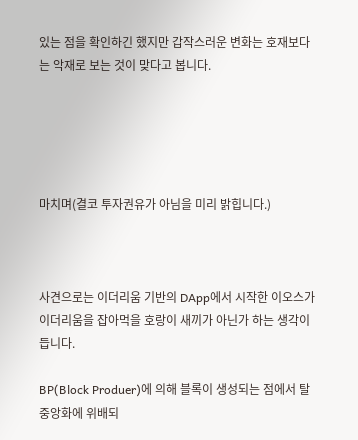있는 점을 확인하긴 했지만 갑작스러운 변화는 호재보다는 악재로 보는 것이 맞다고 봅니다.





마치며(결코 투자권유가 아님을 미리 밝힙니다.)



사견으로는 이더리움 기반의 DApp에서 시작한 이오스가 이더리움을 잡아먹을 호랑이 새끼가 아닌가 하는 생각이 듭니다.

BP(Block Produer)에 의해 블록이 생성되는 점에서 탈중앙화에 위배되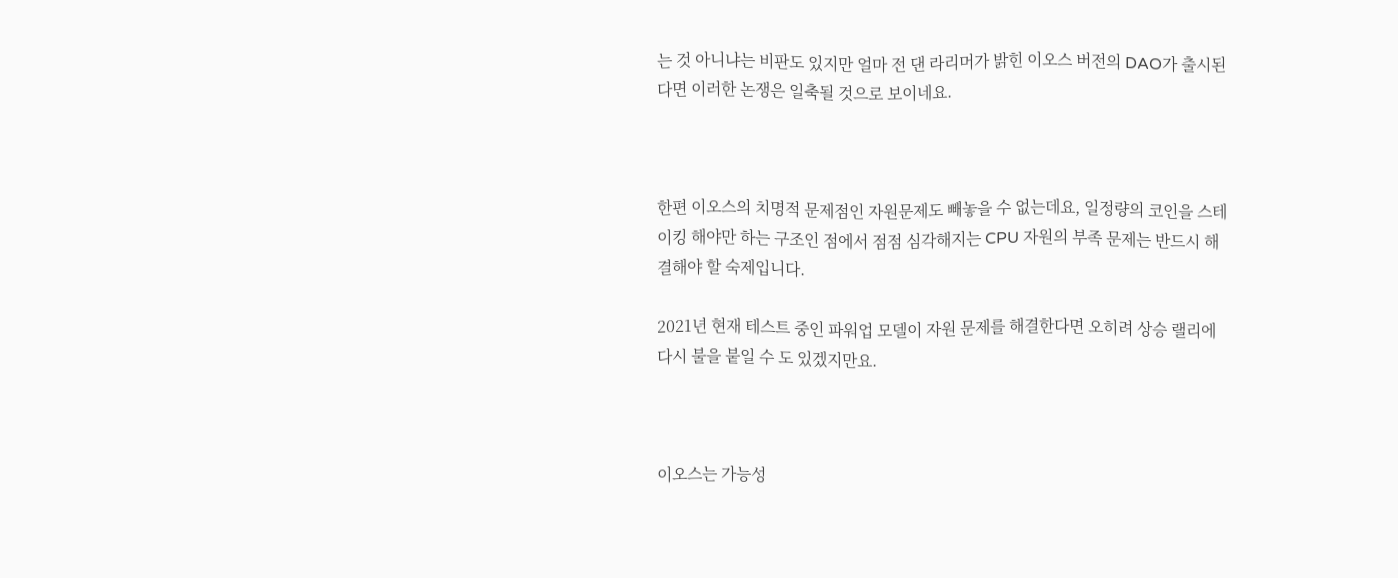는 것 아니냐는 비판도 있지만 얼마 전 댄 라리머가 밝힌 이오스 버전의 DAO가 출시된다면 이러한 논쟁은 일축될 것으로 보이네요.



한편 이오스의 치명적 문제점인 자원문제도 빼놓을 수 없는데요, 일정량의 코인을 스테이킹 해야만 하는 구조인 점에서 점점 심각해지는 CPU 자원의 부족 문제는 반드시 해결해야 할 숙제입니다.

2021년 현재 테스트 중인 파워업 모델이 자원 문제를 해결한다면 오히려 상승 랠리에 다시 불을 붙일 수 도 있겠지만요.



이오스는 가능성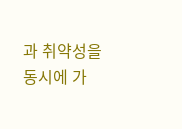과 취약성을 동시에 가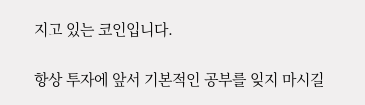지고 있는 코인입니다.

항상 투자에 앞서 기본적인 공부를 잊지 마시길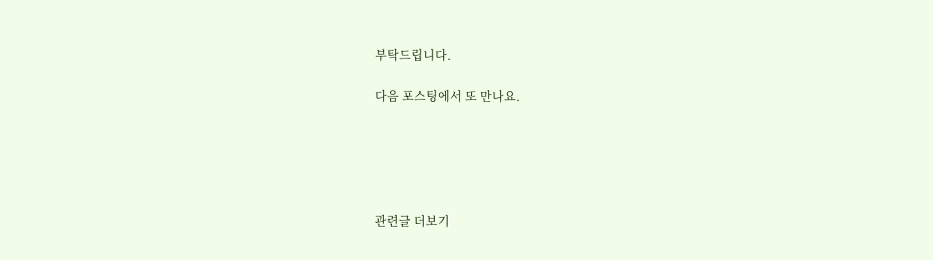부탁드립니다.

다음 포스팅에서 또 만나요.





관련글 더보기